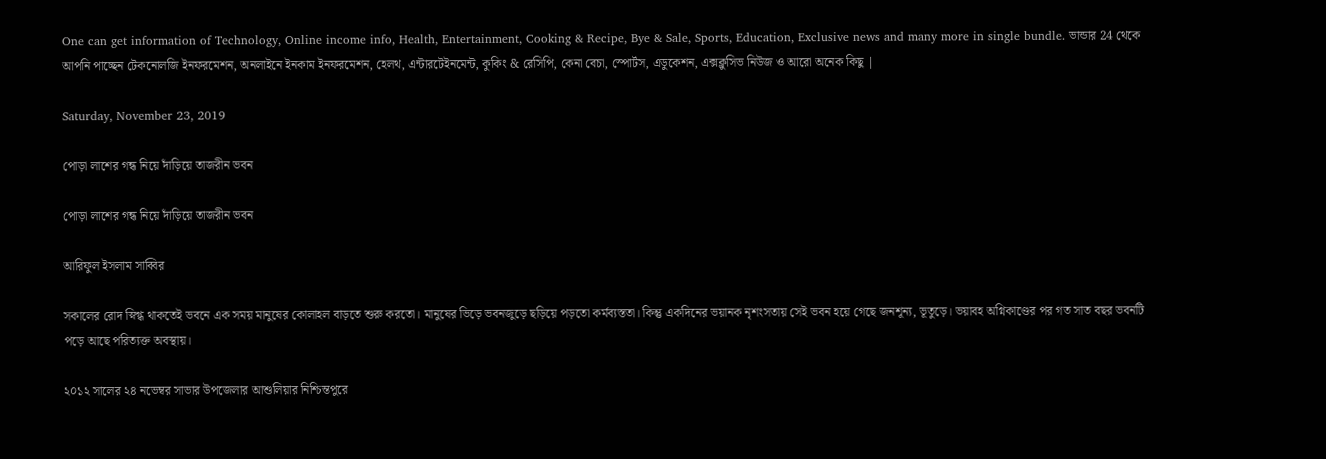One can get information of Technology, Online income info, Health, Entertainment, Cooking & Recipe, Bye & Sale, Sports, Education, Exclusive news and many more in single bundle. ভান্ডার 24 থেকে আপনি পাচ্ছেন টেকনোলজি ইনফরমেশন, অনলাইনে ইনকাম ইনফরমেশন, হেলথ, এন্টারটেইনমেন্ট, কুকিং & রেসিপি, কেনা বেচা, স্পোর্টস, এডুকেশন, এক্সক্লুসিভ নিউজ ও আরো অনেক কিছু |

Saturday, November 23, 2019

পোড়া লাশের গন্ধ নিয়ে দাঁড়িয়ে তাজরীন ভবন

পোড়া লাশের গন্ধ নিয়ে দাঁড়িয়ে তাজরীন ভবন

আরিফুল ইসলাম সাব্বির

সকালের রোদ স্নিগ্ধ থাকতেই ভবনে এক সময় মানুষের কোলাহল বাড়তে শুরু করতো। মানুষের ভিড়ে ভবনজুড়ে ছড়িয়ে পড়তো কর্মব্যস্ততা। কিন্তু একদিনের ভয়ানক নৃশংসতায় সেই ভবন হয়ে গেছে জনশূন্য, ভূতুড়ে। ভয়াবহ অগ্নিকাণ্ডের পর গত সাত বছর ভবনটি পড়ে আছে পরিত্যক্ত অবস্থায়।

২০১২ সালের ২৪ নভেম্বর সাভার উপজেলার আশুলিয়ার নিশ্চিন্তপুরে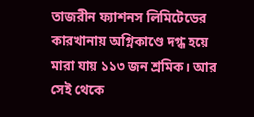তাজরীন ফ্যাশনস লিমিটেডের কারখানায় অগ্নিকাণ্ডে দগ্ধ হয়ে মারা যায় ১১৩ জন শ্রমিক। আর সেই থেকে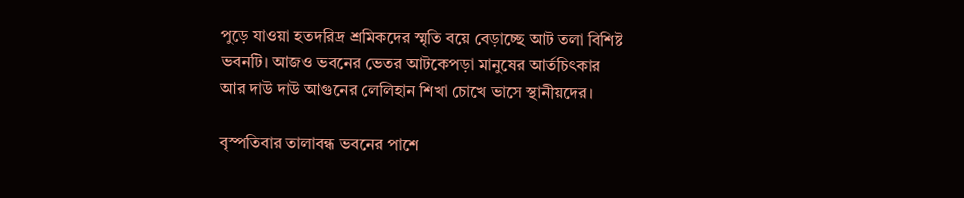পুড়ে যাওয়া হতদরিদ্র শ্রমিকদের স্মৃতি বয়ে বেড়াচ্ছে আট তলা বিশিষ্ট ভবনটি। আজও ভবনের ভেতর আটকেপড়া মানুষের আর্তচিৎকার আর দাউ দাউ আগুনের লেলিহান শিখা চোখে ভাসে স্থানীয়দের।

বৃস্পতিবার তালাবন্ধ ভবনের পাশে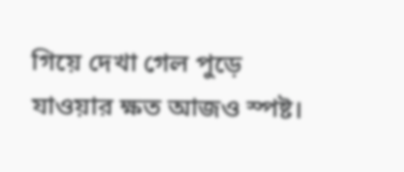গিয়ে দেখা গেল পুড়ে যাওয়ার ক্ষত আজও স্পষ্ট।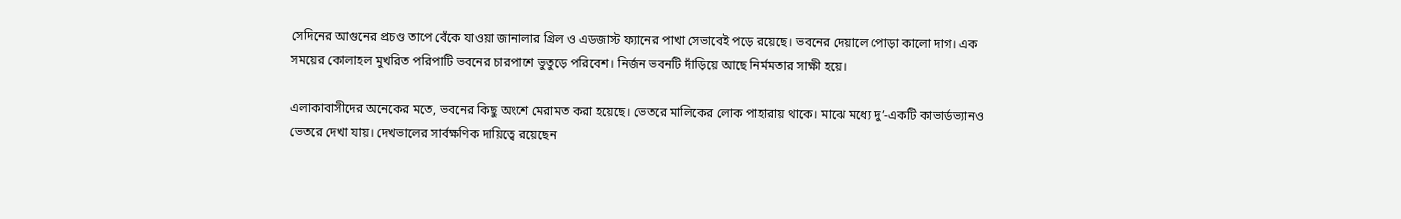সেদিনের আগুনের প্রচণ্ড তাপে বেঁকে যাওয়া জানালার গ্রিল ও এডজাস্ট ফ্যানের পাখা সেভাবেই পড়ে রয়েছে। ভবনের দেয়ালে পোড়া কালো দাগ। এক সময়ের কোলাহল মুখরিত পরিপাটি ভবনের চারপাশে ভুতুড়ে পরিবেশ। নির্জন ভবনটি দাঁড়িয়ে আছে নির্মমতার সাক্ষী হয়ে।

এলাকাবাসীদের অনেকের মতে, ভবনের কিছু অংশে মেরামত করা হয়েছে। ভেতরে মালিকের লোক পাহারায় থাকে। মাঝে মধ্যে দু’-একটি কাভার্ডভ্যানও ভেতরে দেখা যায়। দেখভালের সার্বক্ষণিক দায়িত্বে রয়েছেন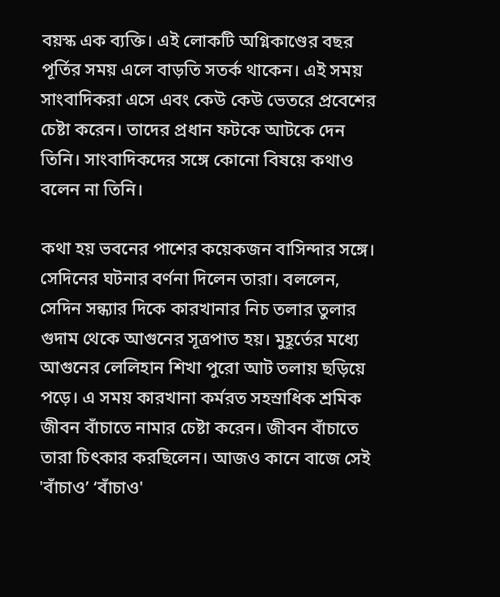বয়স্ক এক ব্যক্তি। এই লোকটি অগ্নিকাণ্ডের বছর পূর্তির সময় এলে বাড়তি সতর্ক থাকেন। এই সময় সাংবাদিকরা এসে এবং কেউ কেউ ভেতরে প্রবেশের চেষ্টা করেন। তাদের প্রধান ফটকে আটকে দেন তিনি। সাংবাদিকদের সঙ্গে কোনো বিষয়ে কথাও বলেন না তিনি।

কথা হয় ভবনের পাশের কয়েকজন বাসিন্দার সঙ্গে। সেদিনের ঘটনার বর্ণনা দিলেন তারা। বললেন, সেদিন সন্ধ্যার দিকে কারখানার নিচ তলার তুলার গুদাম থেকে আগুনের সূত্রপাত হয়। মুহূর্তের মধ্যে আগুনের লেলিহান শিখা পুরো আট তলায় ছড়িয়ে পড়ে। এ সময় কারখানা কর্মরত সহস্রাধিক শ্রমিক জীবন বাঁচাতে নামার চেষ্টা করেন। জীবন বাঁচাতে তারা চিৎকার করছিলেন। আজও কানে বাজে সেই 'বাঁচাও’ ‘বাঁচাও'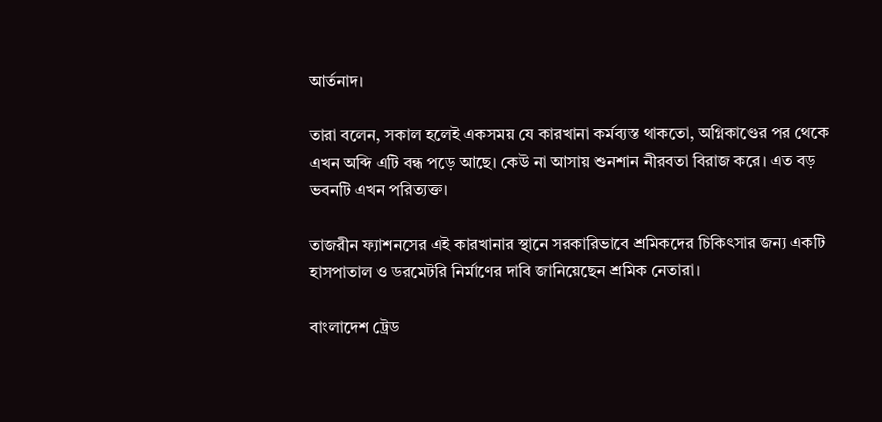আর্তনাদ।

তারা বলেন, সকাল হলেই একসময় যে কারখানা কর্মব্যস্ত থাকতো, অগ্নিকাণ্ডের পর থেকে এখন অব্দি এটি বন্ধ পড়ে আছে। কেউ না আসায় শুনশান নীরবতা বিরাজ করে। এত বড় ভবনটি এখন পরিত্যক্ত।

তাজরীন ফ্যাশনসের এই কারখানার স্থানে সরকারিভাবে শ্রমিকদের চিকিৎসার জন্য একটি হাসপাতাল ও ডরমেটরি নির্মাণের দাবি জানিয়েছেন শ্রমিক নেতারা।

বাংলাদেশ ট্রেড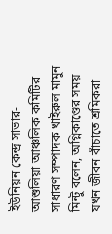ইউনিয়ন কেন্দ্র সাভার-আশুলিয়া আঞ্চলিক কমিটির সাধারণ সম্পাদক খাইরুল মামুন মিন্টু বলেন, অগ্নিকাণ্ডের সময় যখন জীবন বাঁচাতে শ্রমিকরা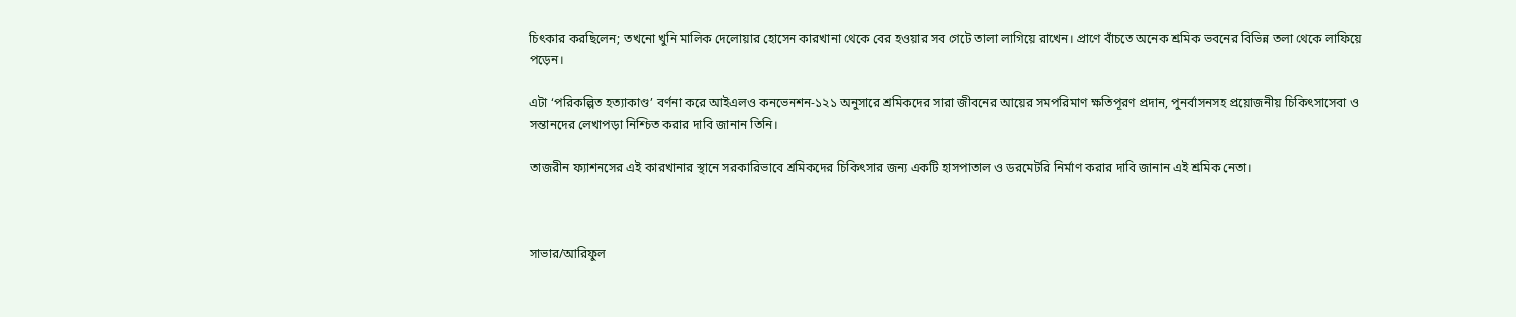চিৎকার করছিলেন; তখনো খুনি মালিক দেলোয়ার হোসেন কারখানা থেকে বের হওয়ার সব গেটে তালা লাগিয়ে রাখেন। প্রাণে বাঁচতে অনেক শ্রমিক ভবনের বিভিন্ন তলা থেকে লাফিয়ে পড়েন।

এটা ‘পরিকল্পিত হত্যাকাণ্ড’ বর্ণনা করে আইএলও কনভেনশন-১২১ অনুসারে শ্রমিকদের সারা জীবনের আয়ের সমপরিমাণ ক্ষতিপূরণ প্রদান, পুনর্বাসনসহ প্রয়োজনীয় চিকিৎসাসেবা ও সন্তানদের লেখাপড়া নিশ্চিত করার দাবি জানান তিনি।

তাজরীন ফ্যাশনসের এই কারখানার স্থানে সরকারিভাবে শ্রমিকদের চিকিৎসার জন্য একটি হাসপাতাল ও ডরমেটরি নির্মাণ করার দাবি জানান এই শ্রমিক নেতা।



সাভার/আরিফুল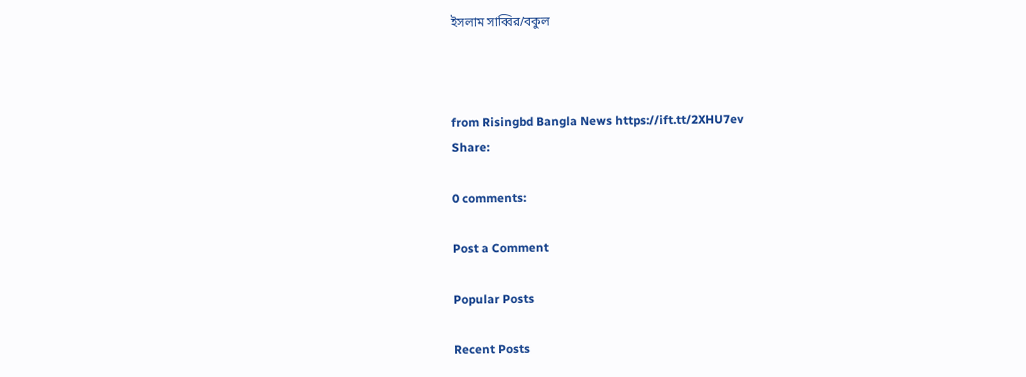ইসলাম সাব্বির/বকুল



from Risingbd Bangla News https://ift.tt/2XHU7ev
Share:

0 comments:

Post a Comment

Popular Posts

Recent Posts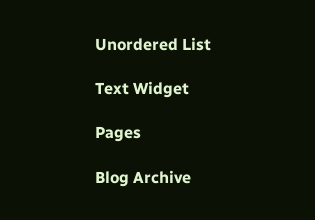Unordered List

Text Widget

Pages

Blog Archive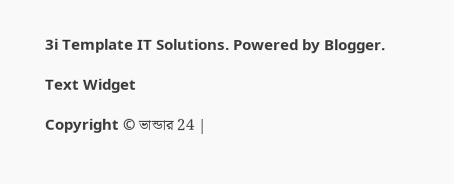3i Template IT Solutions. Powered by Blogger.

Text Widget

Copyright © ভান্ডার 24 |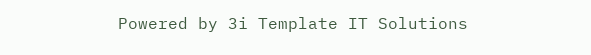Powered by 3i Template IT Solutions